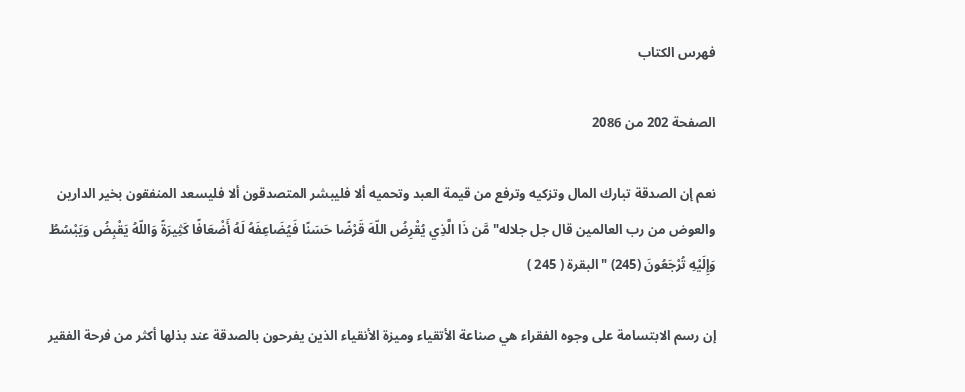فهرس الكتاب

الصفحة 202 من 2086

نعم إن الصدقة تبارك المال وتزكيه وترفع من قيمة العبد وتحميه ألا فليبشر المتصدقون ألا فليسعد المنفقون بخير الدارين والعوض من رب العالمين قال جل جلاله"مَّن ذَا الَّذِي يُقْرِضُ اللّهَ قَرْضًا حَسَنًا فَيُضَاعِفَهُ لَهُ أَضْعَافًا كَثِيرَةً وَاللّهُ يَقْبِضُ وَيَبْسُطُ وَإِلَيْهِ تُرْجَعُونَ (245) "البقرة ( 245 )

إن رسم الابتسامة على وجوه الفقراء هي صناعة الأتقياء وميزة الأنقياء الذين يفرحون بالصدقة عند بذلها أكثر من فرحة الفقير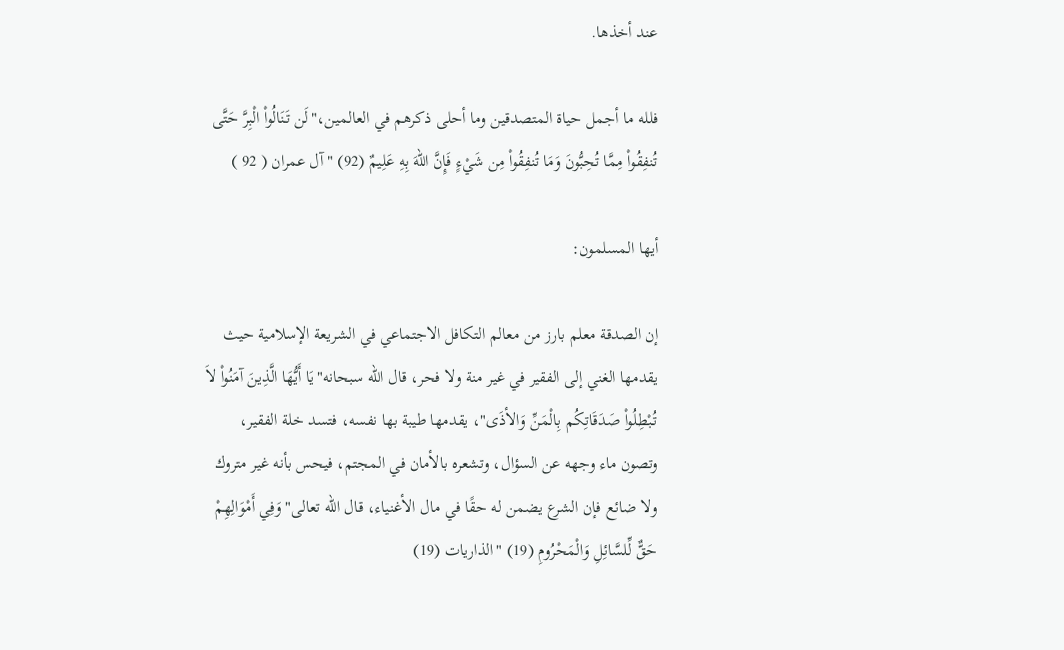عند أخذها.

فلله ما أجمل حياة المتصدقين وما أحلى ذكرهم في العالمين،"لَن تَنَالُواْ الْبِرَّ حَتَّى تُنفِقُواْ مِمَّا تُحِبُّونَ وَمَا تُنفِقُواْ مِن شَيْءٍ فَإِنَّ اللّهَ بِهِ عَلِيمٌ (92) "آل عمران ( 92 )

أيها المسلمون:

إن الصدقة معلم بارز من معالم التكافل الاجتماعي في الشريعة الإسلامية حيث يقدمها الغني إلى الفقير في غير منة ولا فحر، قال الله سبحانه"يَا أَيُّهَا الَّذِينَ آمَنُواْ لاَ تُبْطِلُواْ صَدَقَاتِكُم بِالْمَنِّ وَالأذَى"، يقدمها طيبة بها نفسه، فتسد خلة الفقير، وتصون ماء وجهه عن السؤال، وتشعره بالأمان في المجتم، فيحس بأنه غير متروك ولا ضائع فإن الشرع يضمن له حقًا في مال الأغنياء، قال الله تعالى"وَفِي أَمْوَالِهِمْ حَقٌّ لِّلسَّائِلِ وَالْمَحْرُومِ (19) "الذاريات (19)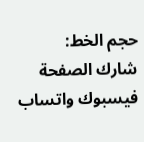حجم الخط:
شارك الصفحة
فيسبوك واتساب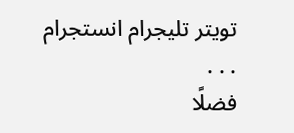تويتر تليجرام انستجرام
. . .
فضلًا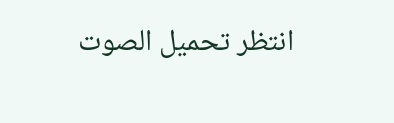انتظر تحميل الصوت